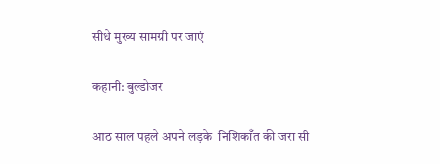सीधे मुख्य सामग्री पर जाएं

कहानी: बुल्डोजर

आठ साल पहले अपने लड़के  निशिकाँत की जरा सी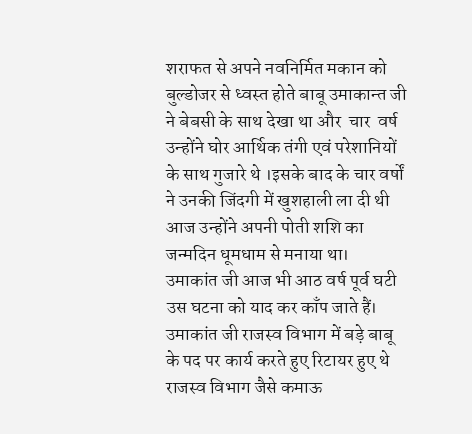शराफत से अपने नवनिर्मित मकान को बुल्डोजर से ध्वस्त होते बाबू उमाकान्त जी ने बेबसी के साथ देखा था और  चार  वर्ष उन्होंने घोर आर्थिक तंगी एवं परेशानियों के साथ गुजारे थे ।इसके बाद के चार वर्षों ने उनकी जिंदगी में खुशहाली ला दी थी आज उन्होंने अपनी पोती शशि का जन्मदिन धूमधाम से मनाया था।
उमाकांत जी आज भी आठ वर्ष पूर्व घटी  उस घटना को याद कर काँप जाते हैं। उमाकांत जी राजस्व विभाग में बड़े बाबू के पद पर कार्य करते हुए रिटायर हुए थे राजस्व विभाग जैसे कमाऊ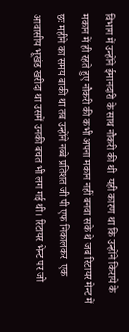विभाग में उन्होंने ईमानदारी के साथ नौकरी की थी  यही कारण था कि उन्होंने किराये के मकान में ही रहते हुए नौकरी की कभी अपना मकान नहीं बनवा सके थे जब रिटायर मेन्ट में छः महीने का समय बाकी था तब उन्होंने नब्बे प्रतिशत जी पी एफ निकालकर  एक आवासीय भूखंड खरीदा था उसमें उनकी बचत भी लग गई थी। रिटायर भेन्ट पर जो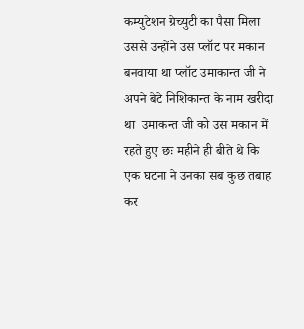कम्युटेशन ग्रेच्युटी का पैसा मिला उससे उन्होंने उस प्लॉट पर मकान बनवाया था प्लॉट उमाकान्त जी ने अपने बेटे निशिकान्त के नाम खरीदा था  उमाकन्त जी को उस मकान में रहते हुए छः महीने ही बीते थे कि एक घटना ने उनका सब कुछ तबाह कर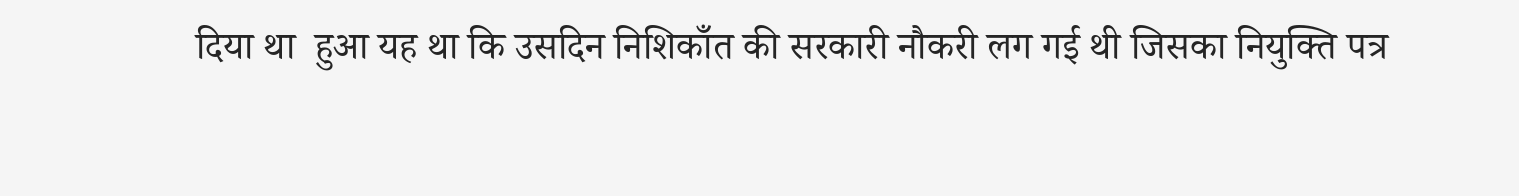दिया था  हुआ यह था कि उसदिन निशिकाँत की सरकारी नौकरी लग गई थी जिसका नियुक्ति पत्र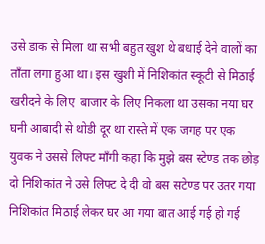उसे डाक से मिला था सभी बहुत खुश थे बधाई देने वालों का ताँता लगा हुआ था। इस खुशी में निशिकांत स्कूटी से मिठाई खरीदने के लिए  बाजार के लिए निकला था उसका नया घर घनी आबादी से थोडी दूर था रास्ते में एक जगह पर एक युवक ने उससे लिफ्ट माँगी कहा कि मुझे बस स्टेण्ड तक छोड़ दो निशिकांत ने उसे लिफ्ट दे दी वो बस सटेण्ड पर उतर गया  निशिकांत मिठाई लेकर घर आ गया बात आई गई हो गई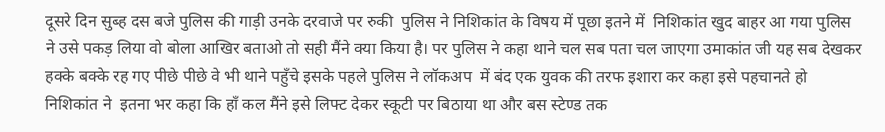दूसरे दिन सुब्ह दस बजे पुलिस की गाड़ी उनके दरवाजे पर रुकी  पुलिस ने निशिकांत के विषय में पूछा इतने में  निशिकांत खुद बाहर आ गया पुलिस ने उसे पकड़ लिया वो बोला आखिर बताओ तो सही मैंने क्या किया है। पर पुलिस ने कहा थाने चल सब पता चल जाएगा उमाकांत जी यह सब देखकर हक्के बक्के रह गए पीछे पीछे वे भी थाने पहुँचे इसके पहले पुलिस ने लॉकअप  में बंद एक युवक की तरफ इशारा कर कहा इसे पहचानते हो निशिकांत ने  इतना भर कहा कि हाँ कल मैंने इसे लिफ्ट देकर स्कूटी पर बिठाया था और बस स्टेण्ड तक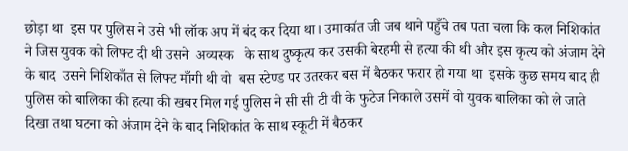छोड़ा था  इस पर पुलिस ने उसे भी लॉक अप में बंद कर दिया था। उमाका॔त जी जब थाने पहुँचे तब पता चला कि कल निशिकांत ने जिस युवक को लिफ्ट दी थी उसने  अव्यस्क   के साथ दुष्कृत्य कर उसकी बेरहमी से हत्या की थी और इस कृत्य को अंजाम देने के बाद  उसने निशिकाँत से लिफ्ट माँगी थी वो  बस स्टेण्ड पर उतरकर बस में बैठकर फरार हो गया था  इसके कुछ समय बाद ही पुलिस को बालिका की हत्या की खबर मिल गई पुलिस ने सी सी टी वी के फुटेज निकाले उसमें वो युवक बालिका को ले जाते दिखा तथा घटना को अंजाम देने के बाद निशिकांत के साथ स्कूटी में बैठकर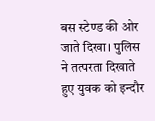बस स्टेण्ड की ओर जाते दिखा। पुलिस ने तत्परता दिखाते हुए युवक को इन्दौर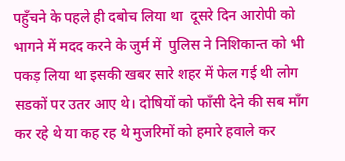पहुँचने के पहले ही दबोच लिया था  दूसरे दिन आरोपी को भागने में मदद करने के जुर्म में  पुलिस ने निशिकान्त को भी पकड़ लिया था इसकी खबर सारे शहर में फेल गई थी लोग सडकों पर उतर आए थे। दोषियों को फाँसी देने की सब माँग कर रहे थे या कह रह थे मुजरिमों को हमारे हवाले कर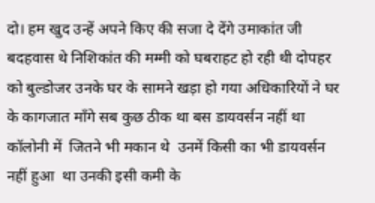दो। हम खुद उन्हें अपने किए की सजा दे देंगे उमाकांत जी बदहवास थे निशिकांत की मम्मी को घबराहट हो रही थी दोपहर को बुल्डोजर उनके घर के सामने खड़ा हो गया अधिकारियों ने घर के कागजात माँगे सब कुछ ठीक था बस डायवर्सन नहीं था कॉलोनी में  जितने भी मकान थे  उनमें किसी का भी डायवर्सन नहीं हुआ  था उनकी इसी कमी के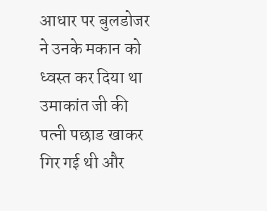आधार पर बुलडोजर ने उनके मकान को ध्वस्त कर दिया था उमाकांत जी की पत्नी पछाड खाकर गिर गई थी और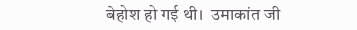बेहोश हो गई थी।  उमाकांत जी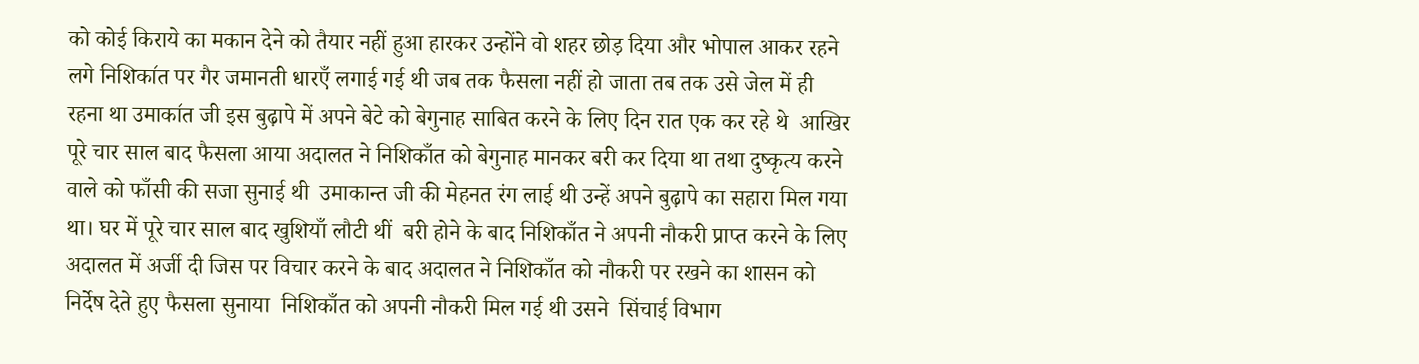को कोई किराये का मकान देने को तैयार नहीं हुआ हारकर उन्होंने वो शहर छोड़ दिया और भोपाल आकर रहने लगे निशिका॔त पर गैर जमानती धारएँ लगाई गई थी जब तक फैसला नहीं हो जाता तब तक उसे जेल में ही रहना था उमाका॔त जी इस बुढ़ापे में अपने बेटे को बेगुनाह साबित करने के लिए दिन रात एक कर रहे थे  आखिर पूरे चार साल बाद फैसला आया अदालत ने निशिकाँत को बेगुनाह मानकर बरी कर दिया था तथा दुष्कृत्य करने वाले को फाँसी की सजा सुनाई थी  उमाकान्त जी की मेहनत रंग लाई थी उन्हें अपने बुढ़ापे का सहारा मिल गया था। घर में पूरे चार साल बाद खुशियाँ लौटी थीं  बरी होने के बाद निशिकाँत ने अपनी नौकरी प्राप्त करने के लिए अदालत में अर्जी दी जिस पर विचार करने के बाद अदालत ने निशिकाँत को नौकरी पर रखने का शासन को निर्देष देते हुए फैसला सुनाया  निशिकाँत को अपनी नौकरी मिल गई थी उसने  सिंचाई विभाग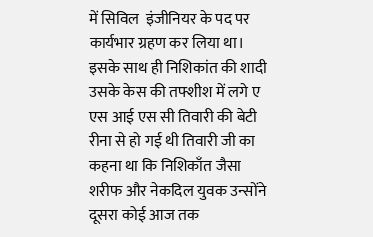में सिविल  इंजीनियर के पद पर कार्यभार ग्रहण कर लिया था।  इसके साथ ही निशिकांत की शादी उसके केस की तफ्शीश में लगे ए एस आई एस सी तिवारी की बेटी रीना से हो गई थी तिवारी जी का कहना था कि निशिकाँत जैसा शरीफ और नेकदिल युवक उन्सोंने दूसरा कोई आज तक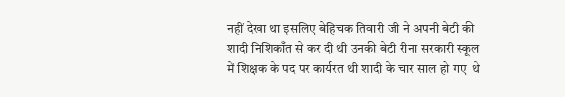नहीं देखा था इसलिए बेहिचक तिवारी जी ने अपनी बेटी की शादी निशिकाँत से कर दी थी उनकी बेटी रीना सरकारी स्कूल में शिक्षक के पद पर कार्यरत थी शादी के चार साल हो गए  थे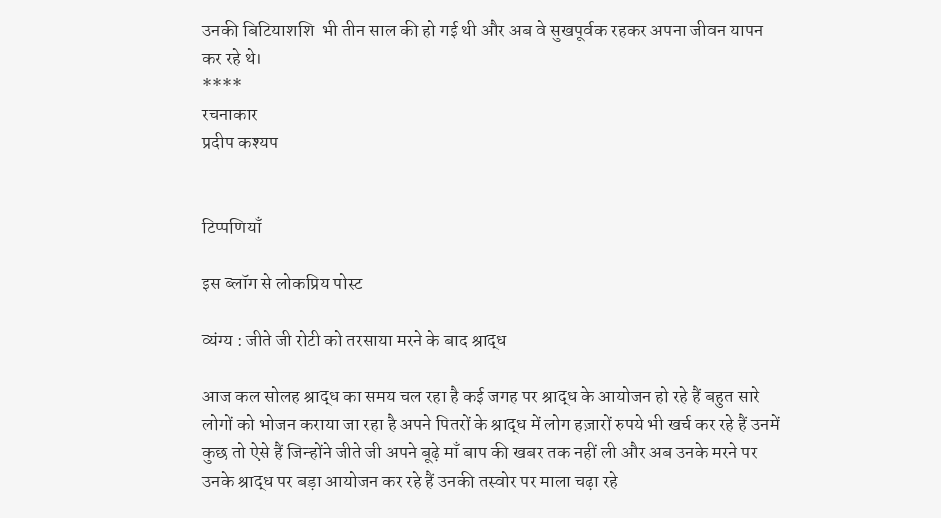उनकी बिटियाशशि  भी तीन साल की हो गई थी और अब वे सुखपूर्वक रहकर अपना जीवन यापन कर रहे थे।
****
रचनाकार
प्रदीप कश्यप


टिप्पणियाँ

इस ब्लॉग से लोकप्रिय पोस्ट

व्यंग्य : जीते जी रोटी को तरसाया मरने के बाद श्राद्ध

आज कल सोलह श्राद्ध का समय चल रहा है कई जगह पर श्राद्ध के आयोजन हो रहे हैं बहुत सारे लोगों को भोजन कराया जा रहा है अपने पितरों के श्राद्ध में लोग हज़ारों रुपये भी खर्च कर रहे हैं उनमें कुछ तो ऐसे हैं जिन्होंने जीते जी अपने बूढ़े माँ बाप की खबर तक नहीं ली और अब उनके मरने पर उनके श्राद्ध पर बड़ा आयोजन कर रहे हैं उनकी तस्वोर पर माला चढ़ा रहे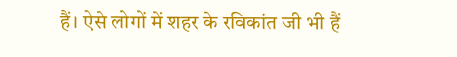हैं। ऐसे लोगों में शहर के रविकांत जी भी हैं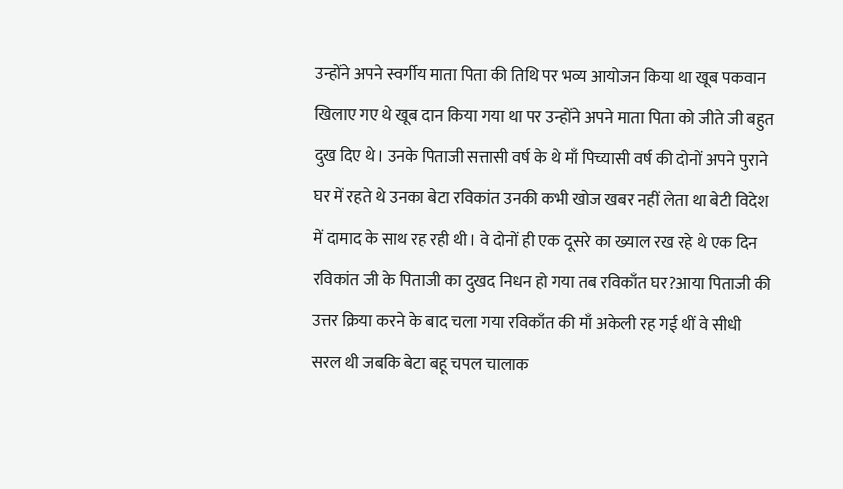उन्होंने अपने स्वर्गीय माता पिता की तिथि पर भव्य आयोजन किया था खूब पकवान खिलाए गए थे खूब दान किया गया था पर उन्होंने अपने माता पिता को जीते जी बहुत दुख दिए थे। उनके पिताजी सत्तासी वर्ष के थे माँ पिच्यासी वर्ष की दोनों अपने पुराने घर में रहते थे उनका बेटा रविकांत उनकी कभी खोज खबर नहीं लेता था बेटी विदेश में दामाद के साथ रह रही थी। वे दोनों ही एक दूसरे का ख्याल रख रहे थे एक दिन रविकांत जी के पिताजी का दुखद निधन हो गया तब रविकाँत घर?आया पिताजी की उत्तर क्रिया करने के बाद चला गया रविकाँत की माँ अकेली रह गई थीं वे सीधी सरल थी जबकि बेटा बहू चपल चालाक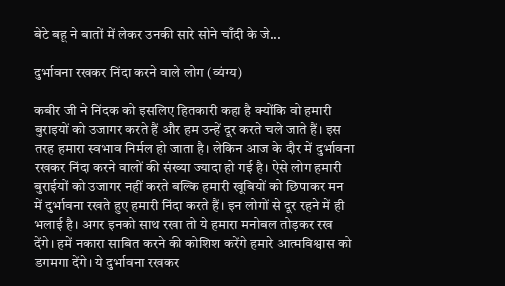बेटे बहू ने बातों में लेकर उनकी सारे सोने चाँदी के जे...

दुर्भावना रखकर निंदा करने वाले लोग (व्यंग्य)

कबीर जी ने निंदक को इसलिए हितकारी कहा है क्योंकि वो हमारी बुराइयों को उजागर करते हैं और हम उन्हें दूर करते चले जाते हैं। इस तरह हमारा स्वभाव निर्मल हो जाता है। लेकिन आज के दौर में दुर्भावना रखकर निंदा करने वालों की संख्या ज्यादा हो गई है। ऐसे लोग हमारी बुराईयों को उजागर नहीं करते बल्कि हमारी खूबियों को छिपाकर मन में दुर्भावना रखते हुए हमारी निंदा करते हैं। इन लोगों से दूर रहने में ही भलाई है। अगर इनको साथ रखा तो ये हमारा मनोबल तोड़कर रख देंगे। हमें नकारा साबित करने की कोशिश करेंगे हमारे आत्मविश्वास को डगमगा देंगे। ये दुर्भावना रखकर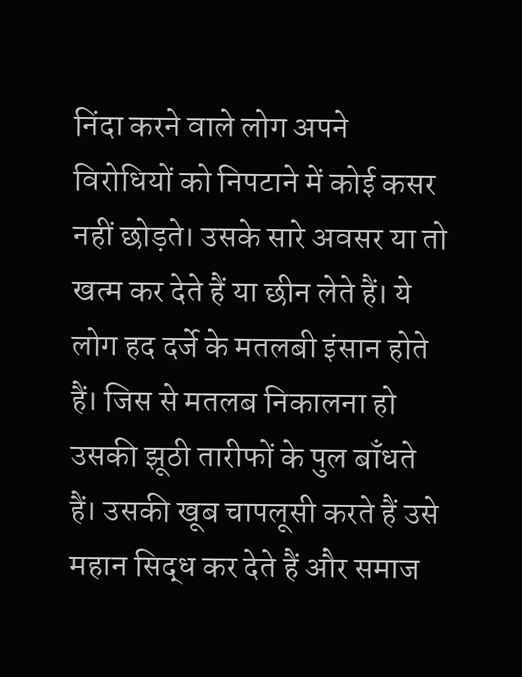निंदा करने वाले लोग अपने विरोधियों को निपटाने में कोई कसर नहीं छोड़ते। उसके सारे अवसर या तो खत्म कर देते हैं या छीन लेते हैं। ये लोग हद दर्जे के मतलबी इंसान होते हैं। जिस से मतलब निकालना हो उसकी झूठी तारीफों के पुल बाँधते हैं। उसकी खूब चापलूसी करते हैं उसे महान सिद्ध कर देते हैं और समाज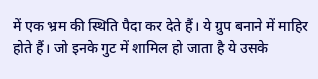में एक भ्रम की स्थिति पैदा कर देते हैं। ये ग्रुप बनाने में माहिर होते हैं। जो इनके गुट में शामिल हो जाता है ये उसके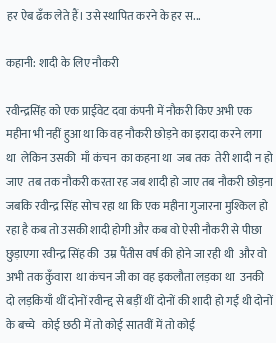हर ऐब ढँक लेते हैं। उसे स्थापित करने के हर स...

कहानी: शादी के लिए नौकरी

रवीन्द्रसिंह को एक प्राईवेट दवा कंपनी में नौकरी किए अभी एक महीना भी नहीं हुआ था कि वह नौकरी छोड़ने का इरादा करने लगा था  लेकिन उसकी  माँ कंचन  का कहना था  जब तक  तेरी शादी न हो जाए  तब तक नौकरी करता रह जब शादी हो जाए तब नौकरी छोड़ना जबकि रवीन्द्र सिंह सोच रहा था कि एक महीना गुजारना मुश्किल हो रहा है कब तो उसकी शादी होगी और कब वो ऐसी नौकरी से पीछा छुड़ाएगा रवीन्द्र सिंह की  उम्र पैंतीस वर्ष की होने जा रही थी  और वो अभी तक कुँवारा  था कंचन जी का वह इकलौता लड़का था  उनकी दो लड़कियाँ थीं दोनों रवीन्द्द से बड़ीं थीं दोनों की शादी हो गईं थी दोनों के बच्चे   कोई छठी में तो कोई सातवीं में तो कोई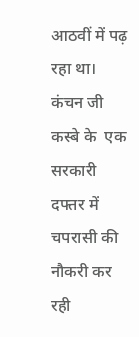आठवीं में पढ़ रहा था।  कंचन जी कस्बे के  एक सरकारी दफ्तर में चपरासी की नौकरी कर रही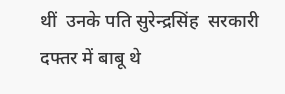थीं  उनके पति सुरेन्द्रसिंह  सरकारी दफ्तर में बाबू थे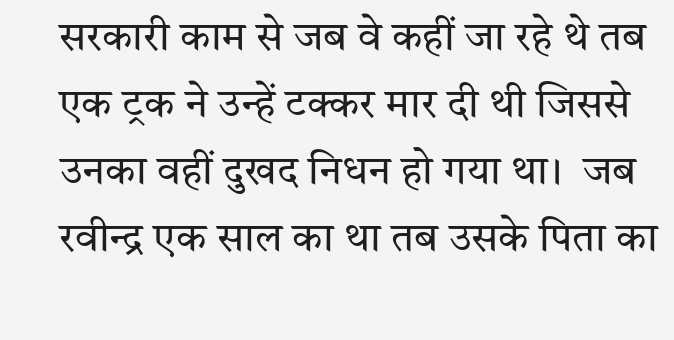सरकारी काम से जब वे कहीं जा रहे थे तब  एक ट्रक ने उन्हें टक्कर मार दी थी जिससे उनका वहीं दुखद निधन हो गया था।  जब रवीन्द्र एक साल का था तब उसके पिता का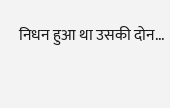निधन हुआ था उसकी दोन...